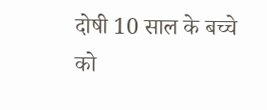दोषी 10 साल के बच्चे को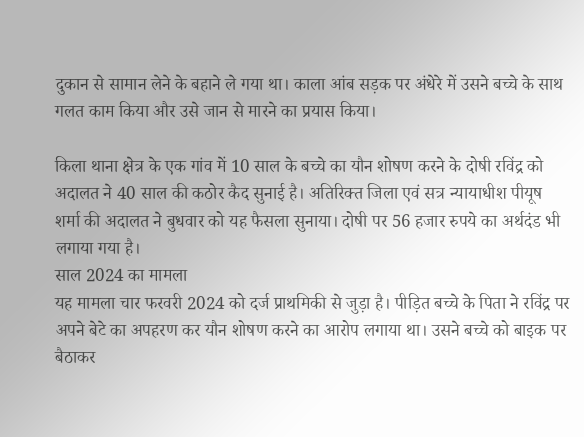दुकान से सामान लेने के बहाने ले गया था। काला आंब सड़क पर अंधेरे में उसने बच्चे के साथ गलत काम किया और उसे जान से मारने का प्रयास किया।

किला थाना क्षेत्र के एक गांव में 10 साल के बच्चे का यौन शोषण करने के दोषी रविंद्र को अदालत ने 40 साल की कठोर कैद सुनाई है। अतिरिक्त जिला एवं सत्र न्यायाधीश पीयूष शर्मा की अदालत ने बुधवार को यह फैसला सुनाया। दोषी पर 56 हजार रुपये का अर्थदंड भी लगाया गया है।
साल 2024 का मामला
यह मामला चार फरवरी 2024 को दर्ज प्राथमिकी से जुड़ा है। पीड़ित बच्चे के पिता ने रविंद्र पर अपने बेटे का अपहरण कर यौन शोषण करने का आरोप लगाया था। उसने बच्चे को बाइक पर बैठाकर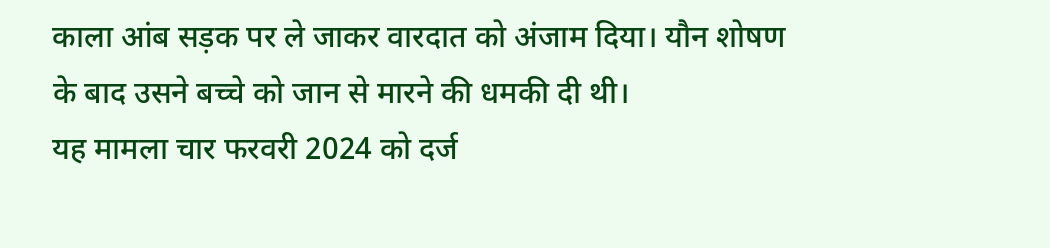काला आंब सड़क पर ले जाकर वारदात को अंजाम दिया। यौन शोषण के बाद उसने बच्चे को जान से मारने की धमकी दी थी।
यह मामला चार फरवरी 2024 को दर्ज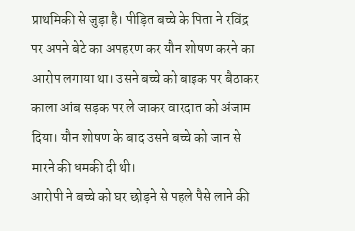प्राथमिकी से जुड़ा है। पीड़ित बच्चे के पिता ने रविंद्र पर अपने बेटे का अपहरण कर यौन शोषण करने का आरोप लगाया था। उसने बच्चे को बाइक पर बैठाकर काला आंब सड़क पर ले जाकर वारदात को अंजाम दिया। यौन शोषण के बाद उसने बच्चे को जान से मारने की धमकी दी थी।
आरोपी ने बच्चे को घर छोड़ने से पहले पैसे लाने की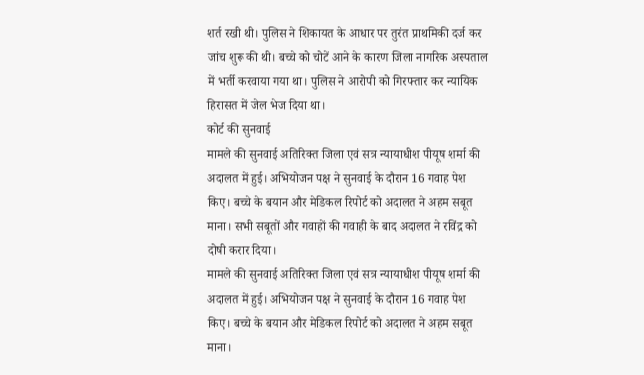शर्त रखी थी। पुलिस ने शिकायत के आधार पर तुरंत प्राथमिकी दर्ज कर जांच शुरू की थी। बच्चे को चोटें आने के कारण जिला नागरिक अस्पताल में भर्ती करवाया गया था। पुलिस ने आरोपी को गिरफ्तार कर न्यायिक हिरासत में जेल भेज दिया था।
कोर्ट की सुनवाई
मामले की सुनवाई अतिरिक्त जिला एवं सत्र न्यायाधीश पीयूष शर्मा की अदालत में हुई। अभियोजन पक्ष ने सुनवाई के दौरान 16 गवाह पेश किए। बच्चे के बयान और मेडिकल रिपोर्ट को अदालत ने अहम सबूत माना। सभी सबूतों और गवाहों की गवाही के बाद अदालत ने रविंद्र को दोषी करार दिया।
मामले की सुनवाई अतिरिक्त जिला एवं सत्र न्यायाधीश पीयूष शर्मा की अदालत में हुई। अभियोजन पक्ष ने सुनवाई के दौरान 16 गवाह पेश किए। बच्चे के बयान और मेडिकल रिपोर्ट को अदालत ने अहम सबूत माना।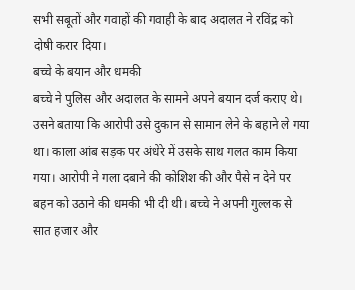सभी सबूतों और गवाहों की गवाही के बाद अदालत ने रविंद्र को दोषी करार दिया।
बच्चे के बयान और धमकी
बच्चे ने पुलिस और अदालत के सामने अपने बयान दर्ज कराए थे। उसने बताया कि आरोपी उसे दुकान से सामान लेने के बहाने ले गया था। काला आंब सड़क पर अंधेरे में उसके साथ गलत काम किया गया। आरोपी ने गला दबाने की कोशिश की और पैसे न देने पर बहन को उठाने की धमकी भी दी थी। बच्चे ने अपनी गुल्लक से सात हजार और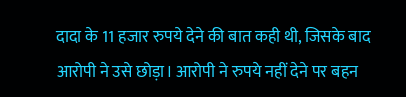दादा के 11 हजार रुपये देने की बात कही थी, जिसके बाद आरोपी ने उसे छोड़ा। आरोपी ने रुपये नहीं देने पर बहन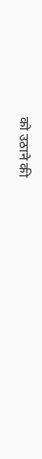को उठाने की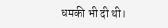धमकी भी दी थी।